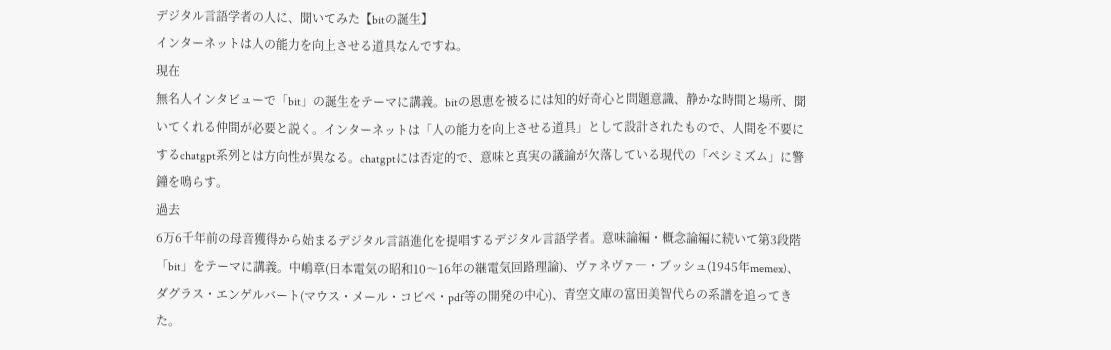デジタル言語学者の人に、聞いてみた【bitの誕生】
インターネットは人の能力を向上させる道具なんですね。
現在
無名人インタビューで「bit」の誕生をテーマに講義。bitの恩恵を被るには知的好奇心と問題意識、静かな時間と場所、聞いてくれる仲間が必要と説く。インターネットは「人の能力を向上させる道具」として設計されたもので、人間を不要にするchatgpt系列とは方向性が異なる。chatgptには否定的で、意味と真実の議論が欠落している現代の「ペシミズム」に警鐘を鳴らす。
過去
6万6千年前の母音獲得から始まるデジタル言語進化を提唱するデジタル言語学者。意味論編・概念論編に続いて第3段階「bit」をテーマに講義。中嶋章(日本電気の昭和10〜16年の継電気回路理論)、ヴァネヴァ―・ブッシュ(1945年memex)、ダグラス・エンゲルバート(マウス・メール・コピペ・pdf等の開発の中心)、青空文庫の富田美智代らの系譜を追ってきた。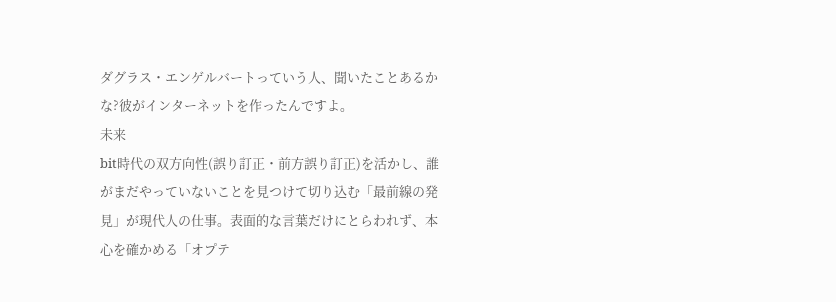ダグラス・エンゲルバートっていう人、聞いたことあるかな?彼がインターネットを作ったんですよ。
未来
bit時代の双方向性(誤り訂正・前方誤り訂正)を活かし、誰がまだやっていないことを見つけて切り込む「最前線の発見」が現代人の仕事。表面的な言葉だけにとらわれず、本心を確かめる「オプテ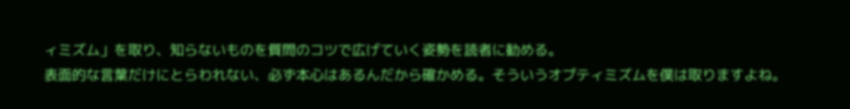ィミズム」を取り、知らないものを質問のコツで広げていく姿勢を読者に勧める。
表面的な言葉だけにとらわれない、必ず本心はあるんだから確かめる。そういうオプティミズムを僕は取りますよね。